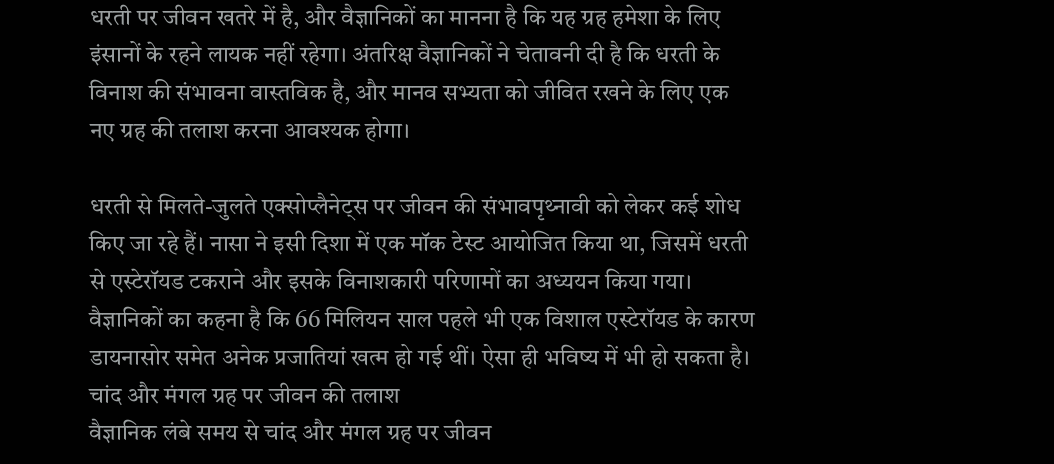धरती पर जीवन खतरे में है, और वैज्ञानिकों का मानना है कि यह ग्रह हमेशा के लिए इंसानों के रहने लायक नहीं रहेगा। अंतरिक्ष वैज्ञानिकों ने चेतावनी दी है कि धरती के विनाश की संभावना वास्तविक है, और मानव सभ्यता को जीवित रखने के लिए एक नए ग्रह की तलाश करना आवश्यक होगा।

धरती से मिलते-जुलते एक्सोप्लैनेट्स पर जीवन की संभावपृथ्नावी को लेकर कई शोध किए जा रहे हैं। नासा ने इसी दिशा में एक मॉक टेस्ट आयोजित किया था, जिसमें धरती से एस्टेरॉयड टकराने और इसके विनाशकारी परिणामों का अध्ययन किया गया। वैज्ञानिकों का कहना है कि 66 मिलियन साल पहले भी एक विशाल एस्टेरॉयड के कारण डायनासोर समेत अनेक प्रजातियां खत्म हो गई थीं। ऐसा ही भविष्य में भी हो सकता है।
चांद और मंगल ग्रह पर जीवन की तलाश
वैज्ञानिक लंबे समय से चांद और मंगल ग्रह पर जीवन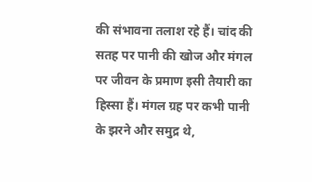की संभावना तलाश रहे हैं। चांद की सतह पर पानी की खोज और मंगल पर जीवन के प्रमाण इसी तैयारी का हिस्सा हैं। मंगल ग्रह पर कभी पानी के झरने और समुद्र थे,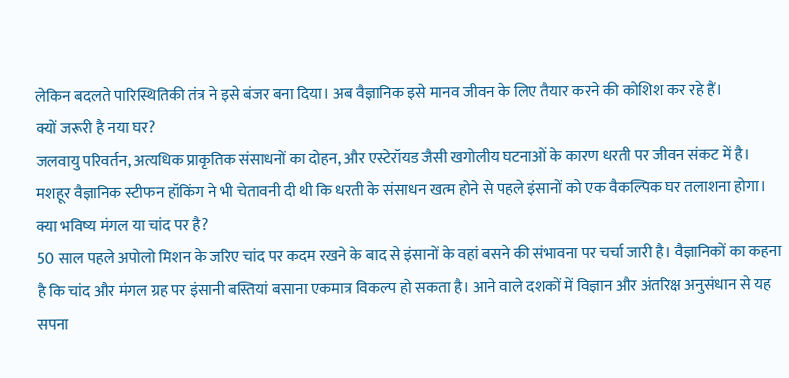लेकिन बदलते पारिस्थितिकी तंत्र ने इसे बंजर बना दिया। अब वैज्ञानिक इसे मानव जीवन के लिए तैयार करने की कोशिश कर रहे हैं।
क्यों जरूरी है नया घर?
जलवायु परिवर्तन, अत्यधिक प्राकृतिक संसाधनों का दोहन, और एस्टेरॉयड जैसी खगोलीय घटनाओं के कारण धरती पर जीवन संकट में है। मशहूर वैज्ञानिक स्टीफन हॉकिंग ने भी चेतावनी दी थी कि धरती के संसाधन खत्म होने से पहले इंसानों को एक वैकल्पिक घर तलाशना होगा।
क्या भविष्य मंगल या चांद पर है?
50 साल पहले अपोलो मिशन के जरिए चांद पर कदम रखने के बाद से इंसानों के वहां बसने की संभावना पर चर्चा जारी है। वैज्ञानिकों का कहना है कि चांद और मंगल ग्रह पर इंसानी बस्तियां बसाना एकमात्र विकल्प हो सकता है। आने वाले दशकों में विज्ञान और अंतरिक्ष अनुसंधान से यह सपना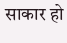साकार हो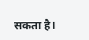सकता है।